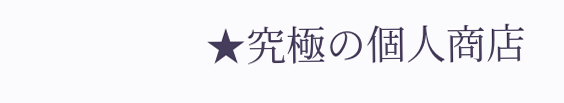★究極の個人商店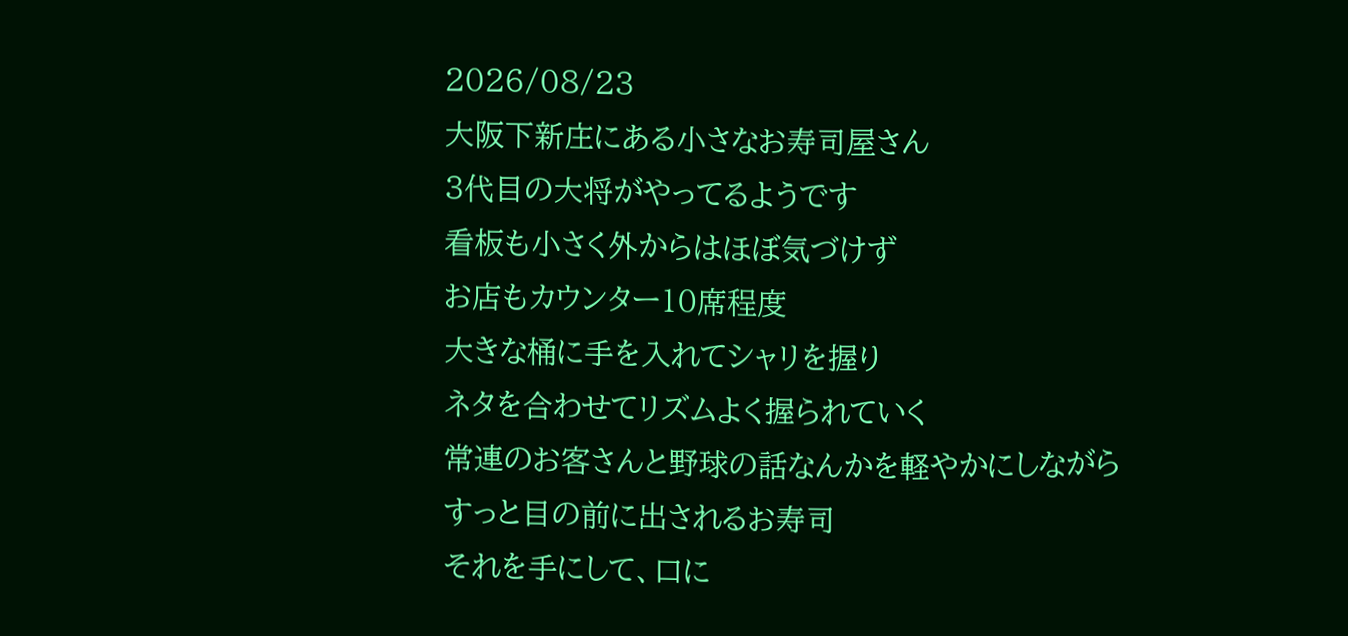2026/08/23
大阪下新庄にある小さなお寿司屋さん
3代目の大将がやってるようです
看板も小さく外からはほぼ気づけず
お店もカウンター10席程度
大きな桶に手を入れてシャリを握り
ネタを合わせてリズムよく握られていく
常連のお客さんと野球の話なんかを軽やかにしながら
すっと目の前に出されるお寿司
それを手にして、口に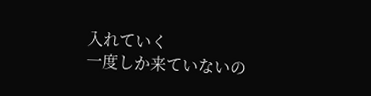入れていく
一度しか来ていないの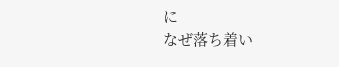に
なぜ落ち着い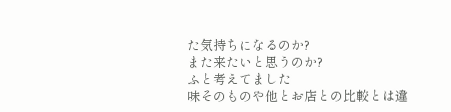た気持ちになるのか?
また来たいと思うのか?
ふと考えてました
味そのものや他とお店との比較とは違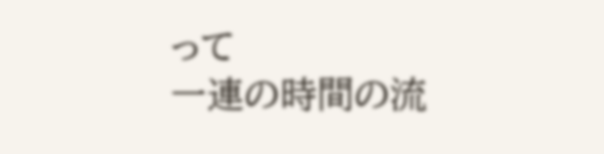って
一連の時間の流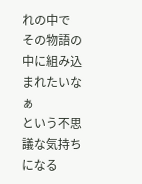れの中で
その物語の中に組み込まれたいなぁ
という不思議な気持ちになる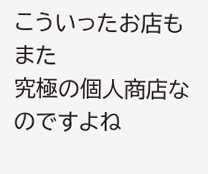こういったお店もまた
究極の個人商店なのですよね